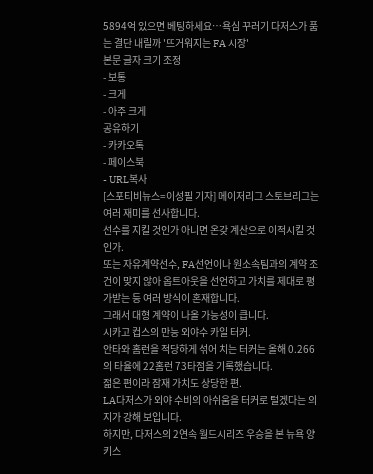5894억 있으면 베팅하세요…욕심 꾸러기 다저스가 품는 결단 내릴까 '뜨거워지는 FA 시장'
본문 글자 크기 조정
- 보통
- 크게
- 아주 크게
공유하기
- 카카오톡
- 페이스북
- URL복사
[스포티비뉴스=이성필 기자] 메이저리그 스토브리그는 여러 재미를 선사합니다.
선수를 지킬 것인가 아니면 온갖 계산으로 이적시킬 것인가.
또는 자유계약선수, FA선언이나 원소속팀과의 계약 조건이 맞지 않아 옵트아웃을 선언하고 가치를 제대로 평가받는 등 여러 방식이 혼재합니다.
그래서 대형 계약이 나올 가능성이 큽니다.
시카고 컵스의 만능 외야수 카일 터커.
안타와 홈런을 적당하게 섞어 치는 터커는 올해 0.266의 타율에 22홈런 73타점을 기록했습니다.
젊은 편이라 잠재 가치도 상당한 편.
LA다저스가 외야 수비의 아쉬움을 터커로 털겠다는 의지가 강해 보입니다.
하지만, 다저스의 2연속 월드시리즈 우승을 본 뉴욕 양키스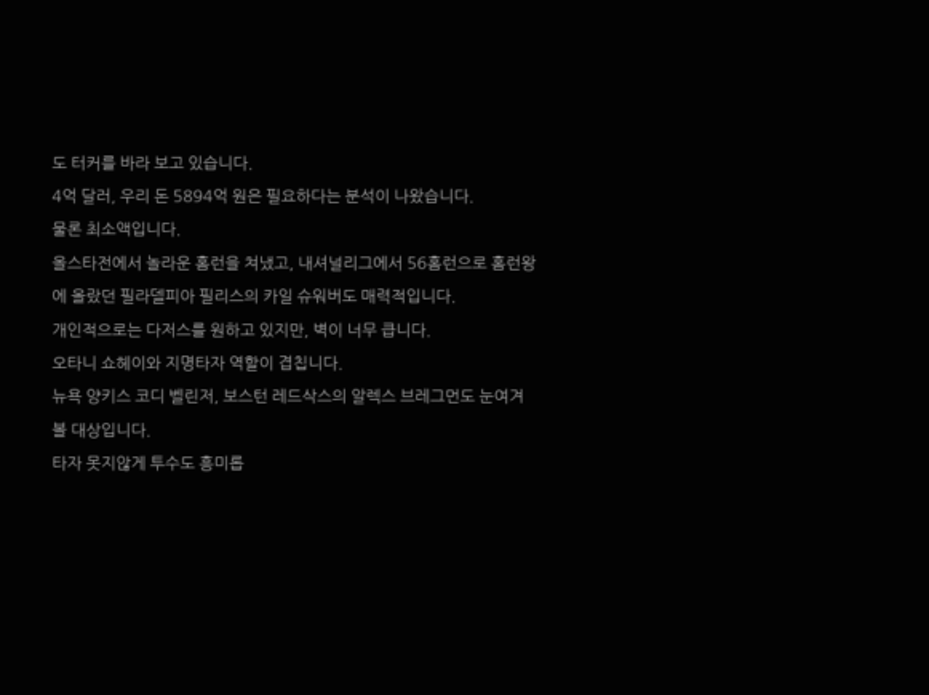도 터커를 바라 보고 있습니다.
4억 달러, 우리 돈 5894억 원은 필요하다는 분석이 나왔습니다.
물론 최소액입니다.
올스타전에서 놀라운 홈런을 쳐냈고, 내셔널리그에서 56홈런으로 홈런왕에 올랐던 필라델피아 필리스의 카일 슈워버도 매력적입니다.
개인적으로는 다저스를 원하고 있지만, 벽이 너무 큽니다.
오타니 쇼헤이와 지명타자 역할이 겹칩니다.
뉴욕 양키스 코디 벨린저, 보스턴 레드삭스의 알렉스 브레그먼도 눈여겨 볼 대상입니다.
타자 못지않게 투수도 흥미롭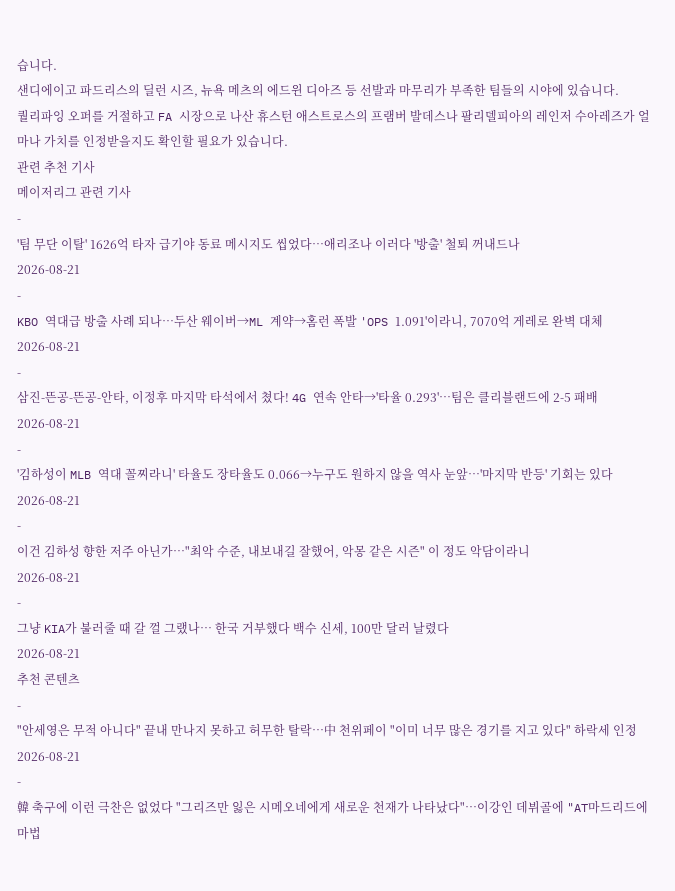습니다.
샌디에이고 파드리스의 딜런 시즈, 뉴욕 메츠의 에드윈 디아즈 등 선발과 마무리가 부족한 팀들의 시야에 있습니다.
퀄리파잉 오퍼를 거절하고 FA 시장으로 나산 휴스턴 애스트로스의 프램버 발데스나 팔리델피아의 레인저 수아레즈가 얼마나 가치를 인정받을지도 확인할 필요가 있습니다.
관련 추천 기사
메이저리그 관련 기사
-
'팀 무단 이탈' 1626억 타자 급기야 동료 메시지도 씹었다…애리조나 이러다 '방출' 철퇴 꺼내드나
2026-08-21
-
KBO 역대급 방출 사례 되나…두산 웨이버→ML 계약→홈런 폭발 'OPS 1.091'이라니, 7070억 게레로 완벽 대체
2026-08-21
-
삼진-뜬공-뜬공-안타, 이정후 마지막 타석에서 쳤다! 4G 연속 안타→'타율 0.293'…팀은 클리블랜드에 2-5 패배
2026-08-21
-
'김하성이 MLB 역대 꼴찌라니' 타율도 장타율도 0.066→누구도 원하지 않을 역사 눈앞…'마지막 반등' 기회는 있다
2026-08-21
-
이건 김하성 향한 저주 아닌가…"최악 수준, 내보내길 잘했어, 악몽 같은 시즌" 이 정도 악담이라니
2026-08-21
-
그냥 KIA가 불러줄 때 갈 껄 그랬나… 한국 거부했다 백수 신세, 100만 달러 날렸다
2026-08-21
추천 콘텐츠
-
"안세영은 무적 아니다" 끝내 만나지 못하고 허무한 탈락…中 천위페이 "이미 너무 많은 경기를 지고 있다" 하락세 인정
2026-08-21
-
韓 축구에 이런 극찬은 없었다 "그리즈만 잃은 시메오네에게 새로운 천재가 나타났다"…이강인 데뷔골에 "AT마드리드에 마법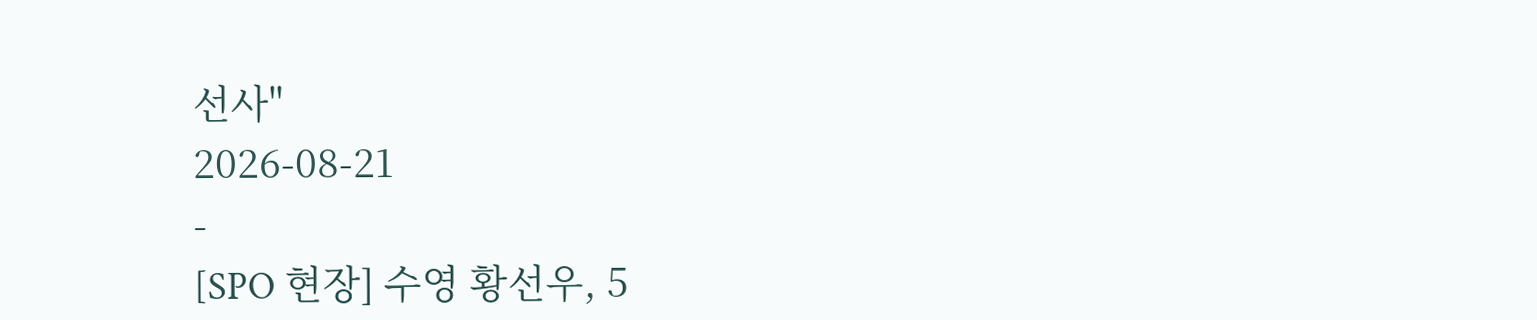선사"
2026-08-21
-
[SPO 현장] 수영 황선우, 5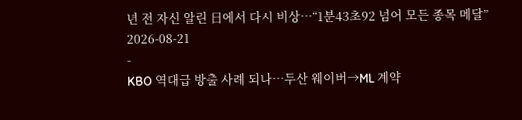년 전 자신 알린 日에서 다시 비상…“1분43초92 넘어 모든 종목 메달”
2026-08-21
-
KBO 역대급 방출 사례 되나…두산 웨이버→ML 계약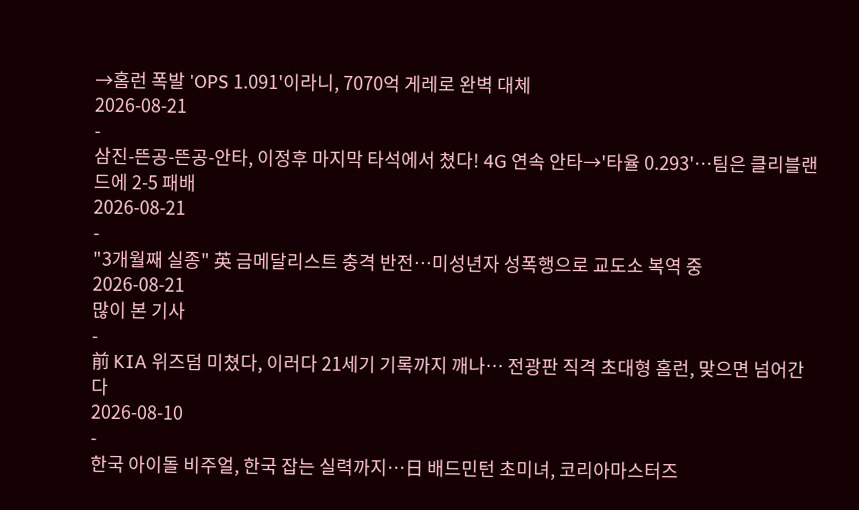→홈런 폭발 'OPS 1.091'이라니, 7070억 게레로 완벽 대체
2026-08-21
-
삼진-뜬공-뜬공-안타, 이정후 마지막 타석에서 쳤다! 4G 연속 안타→'타율 0.293'…팀은 클리블랜드에 2-5 패배
2026-08-21
-
"3개월째 실종" 英 금메달리스트 충격 반전…미성년자 성폭행으로 교도소 복역 중
2026-08-21
많이 본 기사
-
前 KIA 위즈덤 미쳤다, 이러다 21세기 기록까지 깨나… 전광판 직격 초대형 홈런, 맞으면 넘어간다
2026-08-10
-
한국 아이돌 비주얼, 한국 잡는 실력까지…日 배드민턴 초미녀, 코리아마스터즈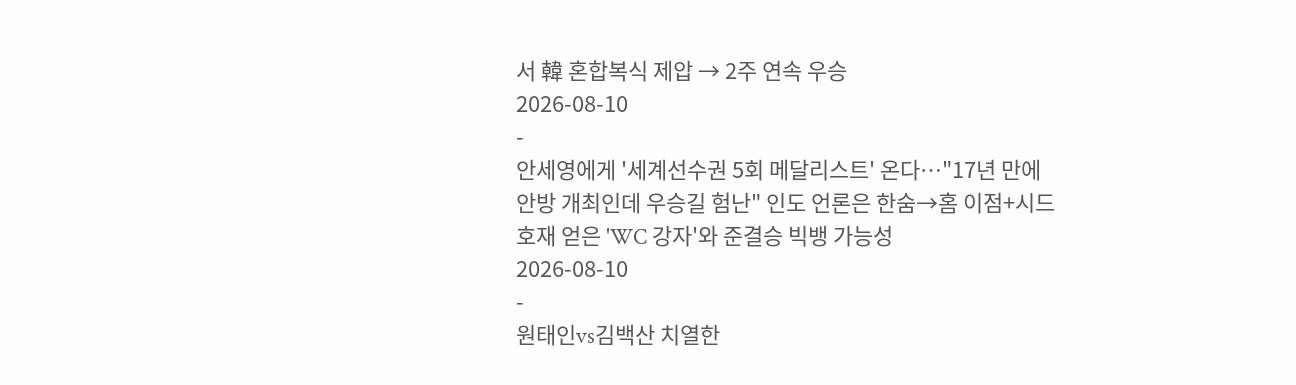서 韓 혼합복식 제압 → 2주 연속 우승
2026-08-10
-
안세영에게 '세계선수권 5회 메달리스트' 온다…"17년 만에 안방 개최인데 우승길 험난" 인도 언론은 한숨→홈 이점+시드 호재 얻은 'WC 강자'와 준결승 빅뱅 가능성
2026-08-10
-
원태인vs김백산 치열한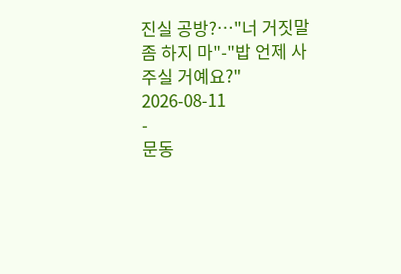진실 공방?…"너 거짓말 좀 하지 마"-"밥 언제 사주실 거예요?"
2026-08-11
-
문동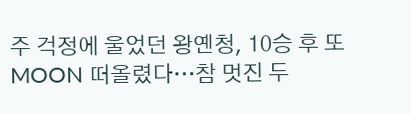주 걱정에 울었던 왕옌청, 10승 후 또 MOON 떠올렸다…참 멋진 두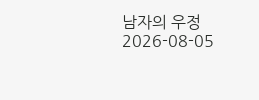남자의 우정
2026-08-05